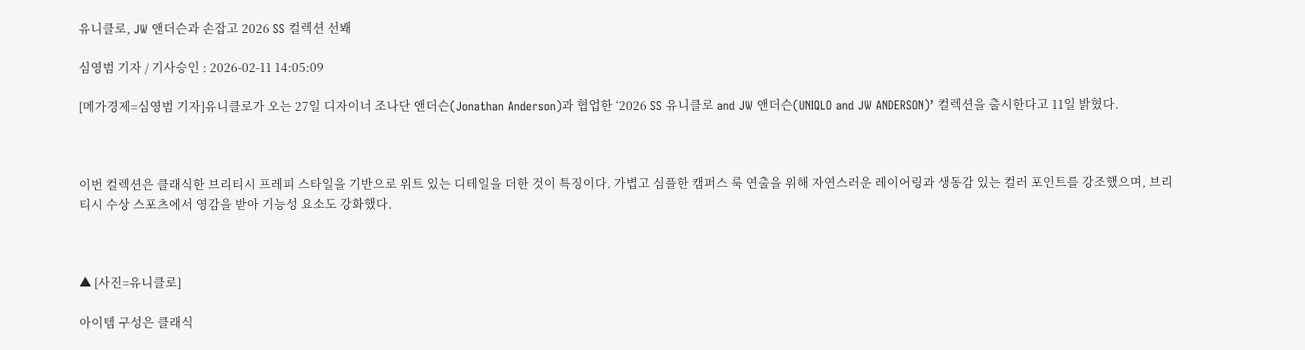유니클로, JW 앤더슨과 손잡고 2026 SS 컬렉션 선봬

심영범 기자 / 기사승인 : 2026-02-11 14:05:09

[메가경제=심영범 기자]유니클로가 오는 27일 디자이너 조나단 앤더슨(Jonathan Anderson)과 협업한 ‘2026 SS 유니클로 and JW 앤더슨(UNIQLO and JW ANDERSON)’ 컬렉션을 출시한다고 11일 밝혔다.



이번 컬렉션은 클래식한 브리티시 프레피 스타일을 기반으로 위트 있는 디테일을 더한 것이 특징이다. 가볍고 심플한 캠퍼스 룩 연출을 위해 자연스러운 레이어링과 생동감 있는 컬러 포인트를 강조했으며, 브리티시 수상 스포츠에서 영감을 받아 기능성 요소도 강화했다.



▲ [사진=유니클로]

아이템 구성은 클래식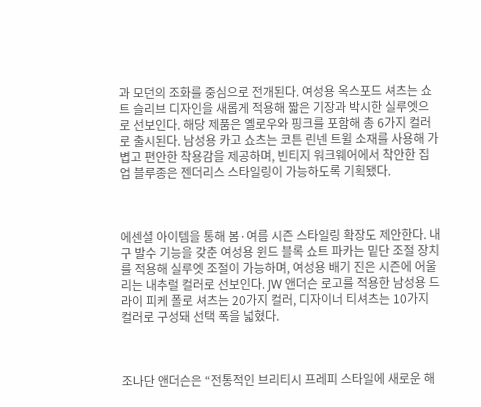과 모던의 조화를 중심으로 전개된다. 여성용 옥스포드 셔츠는 쇼트 슬리브 디자인을 새롭게 적용해 짧은 기장과 박시한 실루엣으로 선보인다. 해당 제품은 옐로우와 핑크를 포함해 총 6가지 컬러로 출시된다. 남성용 카고 쇼츠는 코튼 린넨 트윌 소재를 사용해 가볍고 편안한 착용감을 제공하며, 빈티지 워크웨어에서 착안한 집업 블루종은 젠더리스 스타일링이 가능하도록 기획됐다.



에센셜 아이템을 통해 봄·여름 시즌 스타일링 확장도 제안한다. 내구 발수 기능을 갖춘 여성용 윈드 블록 쇼트 파카는 밑단 조절 장치를 적용해 실루엣 조절이 가능하며, 여성용 배기 진은 시즌에 어울리는 내추럴 컬러로 선보인다. JW 앤더슨 로고를 적용한 남성용 드라이 피케 폴로 셔츠는 20가지 컬러, 디자이너 티셔츠는 10가지 컬러로 구성돼 선택 폭을 넓혔다.



조나단 앤더슨은 “전통적인 브리티시 프레피 스타일에 새로운 해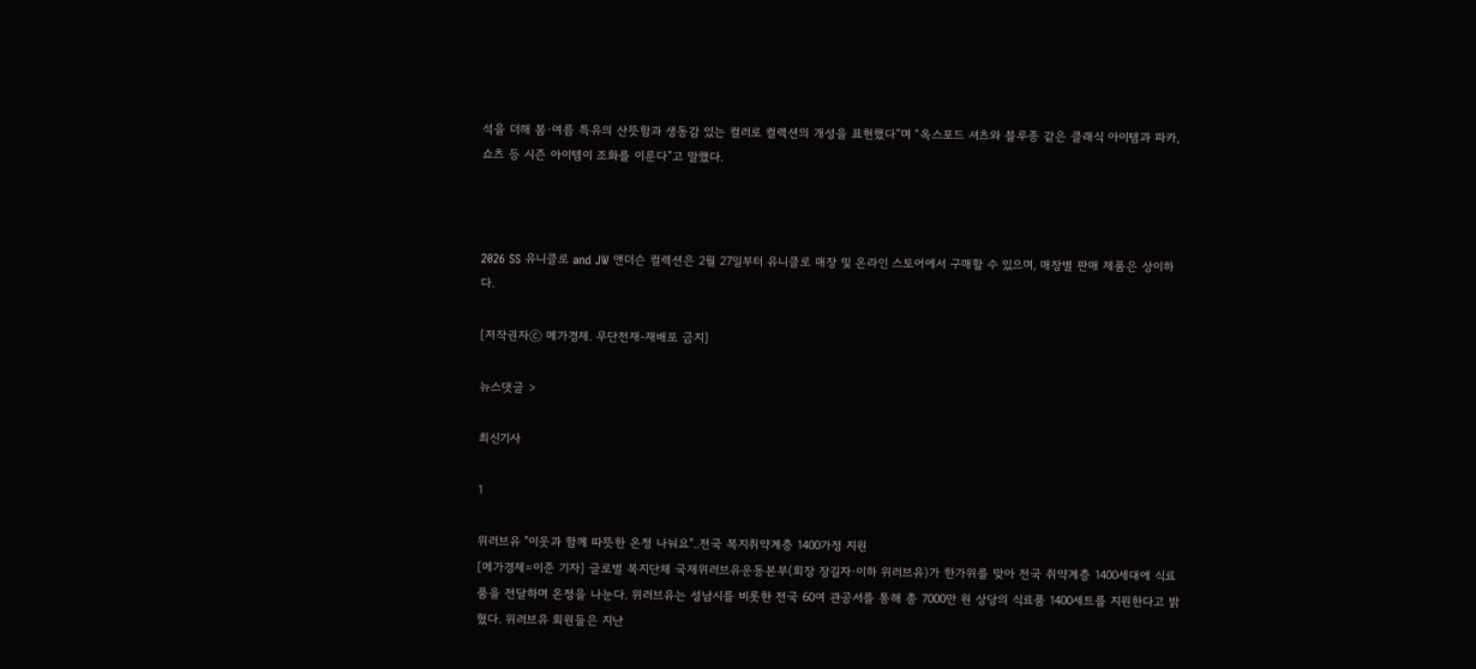석을 더해 봄·여름 특유의 산뜻함과 생동감 있는 컬러로 컬렉션의 개성을 표현했다”며 “옥스포드 셔츠와 블루종 같은 클래식 아이템과 파카, 쇼츠 등 시즌 아이템이 조화를 이룬다”고 말했다.



2026 SS 유니클로 and JW 앤더슨 컬렉션은 2월 27일부터 유니클로 매장 및 온라인 스토어에서 구매할 수 있으며, 매장별 판매 제품은 상이하다.

[저작권자ⓒ 메가경제. 무단전재-재배포 금지]

뉴스댓글 >

최신기사

1

위러브유 "이웃과 함께 따뜻한 온정 나눠요"..전국 복지취약계층 1400가정 지원
[메가경제=이준 기자] 글로벌 복지단체 국제위러브유운동본부(회장 장길자·이하 위러브유)가 한가위를 맞아 전국 취약계층 1400세대에 식료품을 전달하며 온정을 나눈다. 위러브유는 성남시를 비롯한 전국 60여 관공서를 통해 총 7000만 원 상당의 식료품 1400세트를 지원한다고 밝혔다. 위러브유 회원들은 지난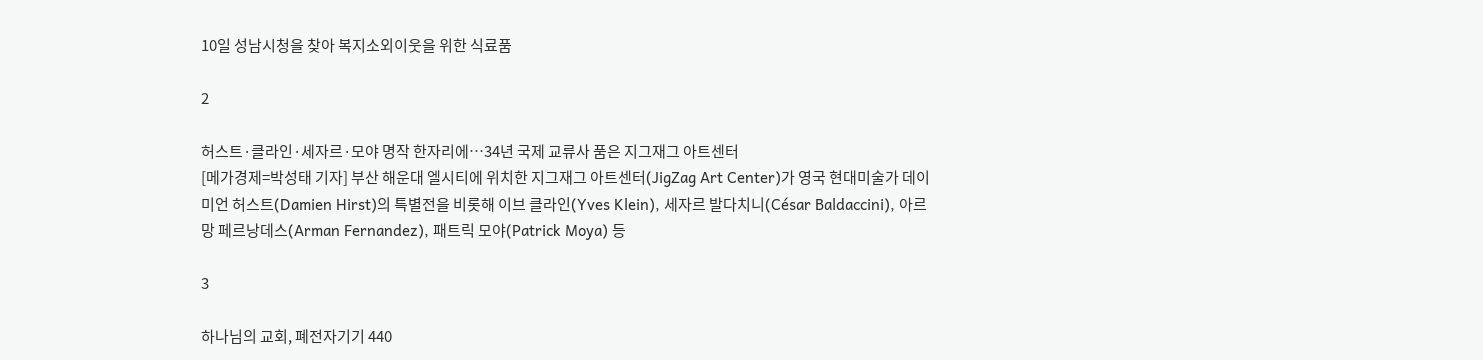10일 성남시청을 찾아 복지소외이웃을 위한 식료품

2

허스트·클라인·세자르·모야 명작 한자리에…34년 국제 교류사 품은 지그재그 아트센터
[메가경제=박성태 기자] 부산 해운대 엘시티에 위치한 지그재그 아트센터(JigZag Art Center)가 영국 현대미술가 데이미언 허스트(Damien Hirst)의 특별전을 비롯해 이브 클라인(Yves Klein), 세자르 발다치니(César Baldaccini), 아르망 페르낭데스(Arman Fernandez), 패트릭 모야(Patrick Moya) 등

3

하나님의 교회, 폐전자기기 440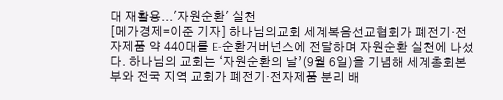대 재활용...'자원순환' 실천
[메가경제=이준 기자] 하나님의교회 세계복음선교협회가 폐전기·전자제품 약 440대를 E-순환거버넌스에 전달하며 자원순환 실천에 나섰다. 하나님의 교회는 ‘자원순환의 날’(9월 6일)을 기념해 세계총회본부와 전국 지역 교회가 폐전기·전자제품 분리 배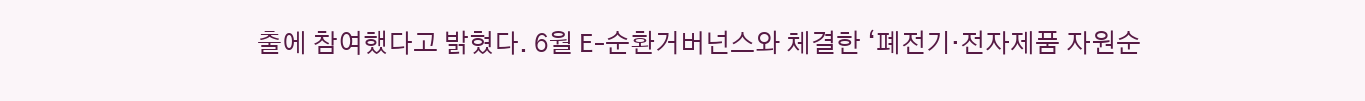출에 참여했다고 밝혔다. 6월 E-순환거버넌스와 체결한 ‘폐전기·전자제품 자원순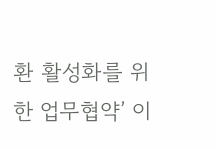환 활성화를 위한 업무협약’ 이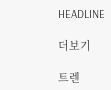HEADLINE

더보기

트렌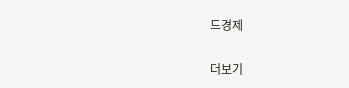드경제

더보기